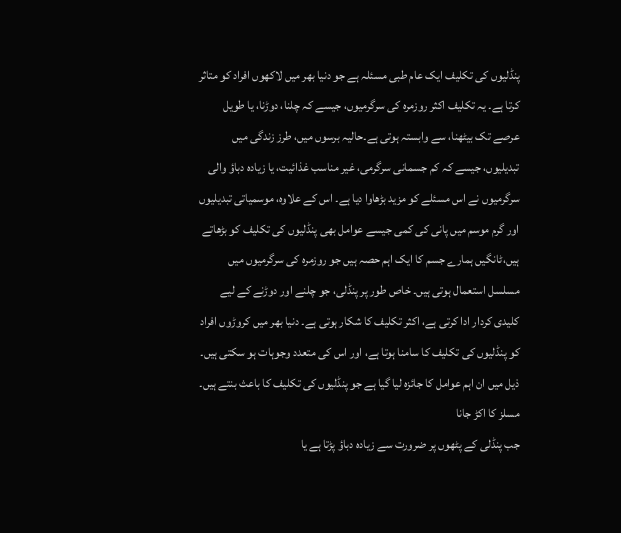پنڈلیوں کی تکلیف ایک عام طبی مسئلہ ہے جو دنیا بھر میں لاکھوں افراد کو متاثر کرتا ہے۔ یہ تکلیف اکثر روزمرہ کی سرگرمیوں، جیسے کہ چلنا، دوڑنا، یا طویل عرصے تک بیٹھنا، سے وابستہ ہوتی ہے۔حالیہ برسوں میں، طرز زندگی میں تبدیلیوں، جیسے کہ کم جسمانی سرگرمی، غیر مناسب غذائیت، یا زیادہ دباؤ والی سرگرمیوں نے اس مسئلے کو مزید بڑھاوا دیا ہے۔ اس کے علاوہ، موسمیاتی تبدیلیوں اور گرم موسم میں پانی کی کمی جیسے عوامل بھی پنڈلیوں کی تکلیف کو بڑھاتے ہیں،ٹانگیں ہمارے جسم کا ایک اہم حصہ ہیں جو روزمرہ کی سرگرمیوں میں مسلسل استعمال ہوتی ہیں۔ خاص طور پر پنڈلی، جو چلنے اور دوڑنے کے لیے کلیدی کردار ادا کرتی ہے، اکثر تکلیف کا شکار ہوتی ہے۔ دنیا بھر میں کروڑوں افراد کو پنڈلیوں کی تکلیف کا سامنا ہوتا ہے، اور اس کی متعدد وجوہات ہو سکتی ہیں۔ ذیل میں ان اہم عوامل کا جائزہ لیا گیا ہے جو پنڈلیوں کی تکلیف کا باعث بنتے ہیں۔
مسلز کا اکڑ جانا
جب پنڈلی کے پٹھوں پر ضرورت سے زیادہ دباؤ پڑتا ہے یا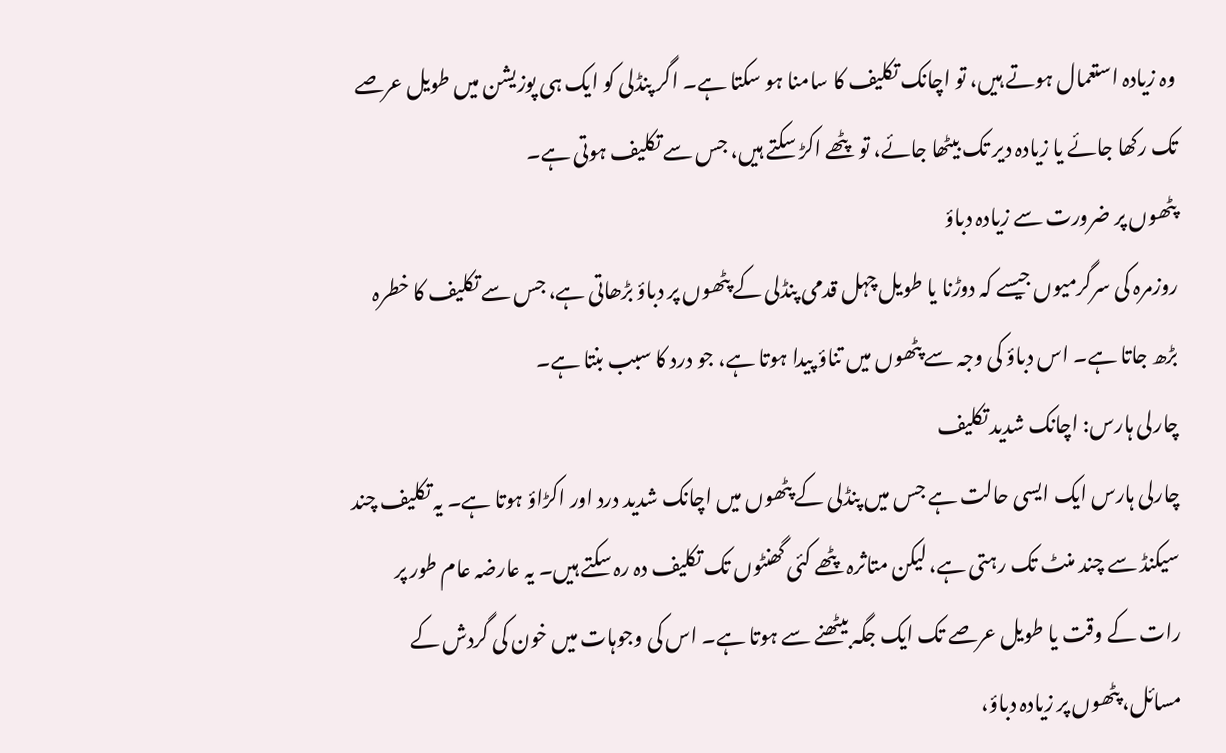وہ زیادہ استعمال ہوتے ہیں، تو اچانک تکلیف کا سامنا ہو سکتا ہے۔ اگر پنڈلی کو ایک ہی پوزیشن میں طویل عرصے تک رکھا جائے یا زیادہ دیر تک بیٹھا جائے، تو پٹھے اکڑ سکتے ہیں، جس سے تکلیف ہوتی ہے۔
پٹھوں پر ضرورت سے زیادہ دباؤ
روزمرہ کی سرگرمیوں جیسے کہ دوڑنا یا طویل چہل قدمی پنڈلی کے پٹھوں پر دباؤ بڑھاتی ہے، جس سے تکلیف کا خطرہ بڑھ جاتا ہے۔ اس دباؤ کی وجہ سے پٹھوں میں تناؤ پیدا ہوتا ہے، جو درد کا سبب بنتا ہے۔
چارلی ہارس: اچانک شدید تکلیف
چارلی ہارس ایک ایسی حالت ہے جس میں پنڈلی کے پٹھوں میں اچانک شدید درد اور اکڑاؤ ہوتا ہے۔ یہ تکلیف چند سیکنڈ سے چند منٹ تک رہتی ہے، لیکن متاثرہ پٹھے کئی گھنٹوں تک تکلیف دہ رہ سکتے ہیں۔ یہ عارضہ عام طور پر رات کے وقت یا طویل عرصے تک ایک جگہ بیٹھنے سے ہوتا ہے۔ اس کی وجوہات میں خون کی گردش کے مسائل، پٹھوں پر زیادہ دباؤ،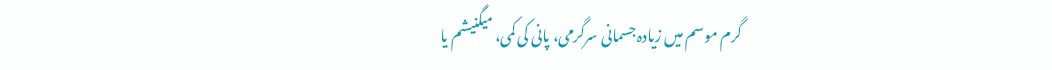گرم موسم میں زیادہ جسمانی سرگرمی، پانی کی کمی، میگنیشم یا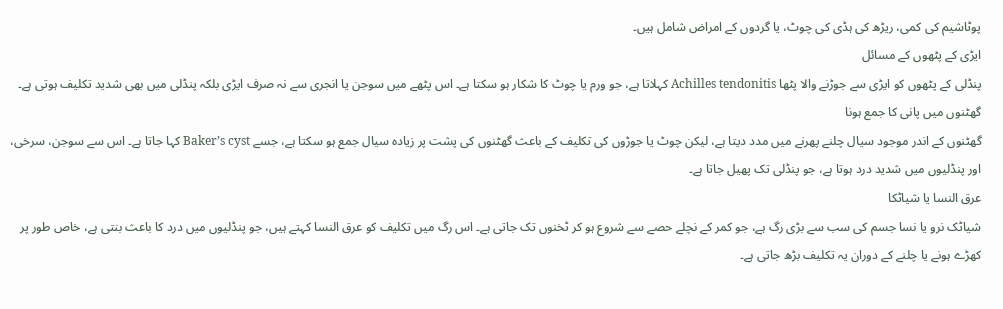پوٹاشیم کی کمی، ریڑھ کی ہڈی کی چوٹ، یا گردوں کے امراض شامل ہیں۔
ایڑی کے پٹھوں کے مسائل
پنڈلی کے پٹھوں کو ایڑی سے جوڑنے والا پٹھا Achilles tendonitis کہلاتا ہے، جو ورم یا چوٹ کا شکار ہو سکتا ہے۔ اس پٹھے میں سوجن یا انجری سے نہ صرف ایڑی بلکہ پنڈلی میں بھی شدید تکلیف ہوتی ہے۔
گھٹنوں میں پانی کا جمع ہونا
گھٹنوں کے اندر موجود سیال چلنے پھرنے میں مدد دیتا ہے، لیکن چوٹ یا جوڑوں کی تکلیف کے باعث گھٹنوں کی پشت پر زیادہ سیال جمع ہو سکتا ہے، جسے Baker’s cyst کہا جاتا ہے۔ اس سے سوجن، سرخی، اور پنڈلیوں میں شدید درد ہوتا ہے، جو پنڈلی تک پھیل جاتا ہے۔
عرق النسا یا شیاٹکا
شیاٹک نرو یا نسا جسم کی سب سے بڑی رگ ہے، جو کمر کے نچلے حصے سے شروع ہو کر ٹخنوں تک جاتی ہے۔ اس رگ میں تکلیف کو عرق النسا کہتے ہیں، جو پنڈلیوں میں درد کا باعث بنتی ہے، خاص طور پر کھڑے ہونے یا چلنے کے دوران یہ تکلیف بڑھ جاتی ہے۔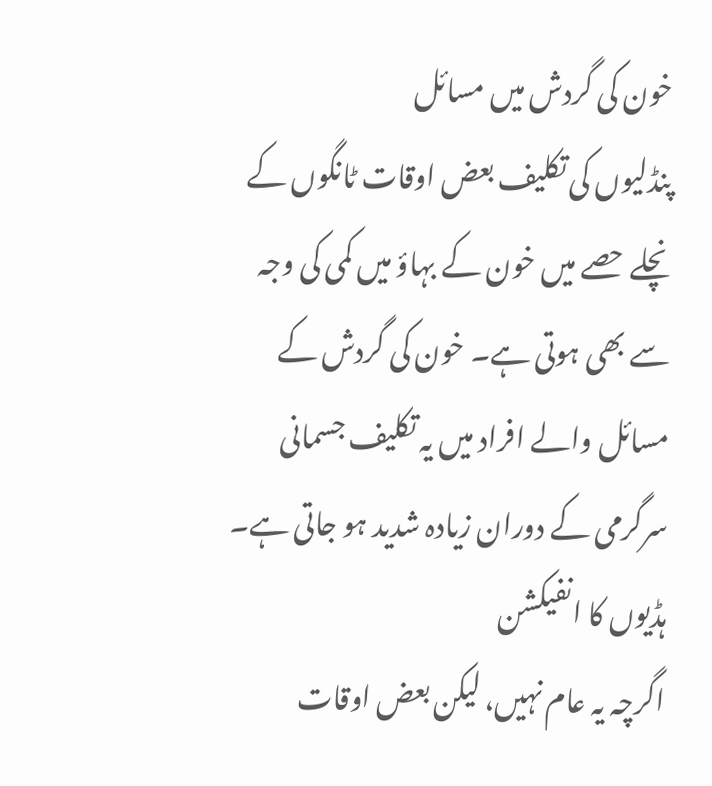خون کی گردش میں مسائل
پنڈلیوں کی تکلیف بعض اوقات ٹانگوں کے نچلے حصے میں خون کے بہاؤ میں کمی کی وجہ سے بھی ہوتی ہے۔ خون کی گردش کے مسائل والے افراد میں یہ تکلیف جسمانی سرگرمی کے دوران زیادہ شدید ہو جاتی ہے۔
ہڈیوں کا انفیکشن
اگرچہ یہ عام نہیں، لیکن بعض اوقات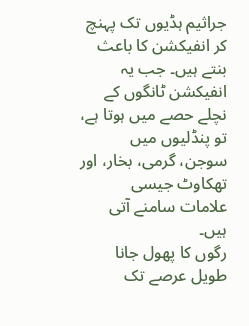جراثیم ہڈیوں تک پہنچ کر انفیکشن کا باعث بنتے ہیں۔ جب یہ انفیکشن ٹانگوں کے نچلے حصے میں ہوتا ہے، تو پنڈلیوں میں سوجن، گرمی، بخار، اور تھکاوٹ جیسی علامات سامنے آتی ہیں۔
رگوں کا پھول جانا
طویل عرصے تک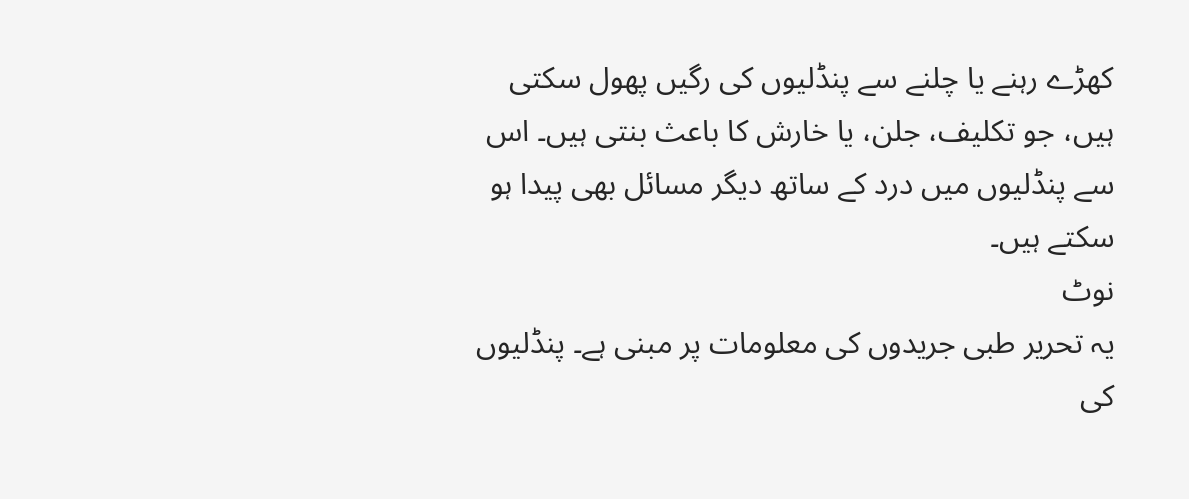کھڑے رہنے یا چلنے سے پنڈلیوں کی رگیں پھول سکتی ہیں، جو تکلیف، جلن، یا خارش کا باعث بنتی ہیں۔ اس سے پنڈلیوں میں درد کے ساتھ دیگر مسائل بھی پیدا ہو سکتے ہیں۔
نوٹ
یہ تحریر طبی جریدوں کی معلومات پر مبنی ہے۔ پنڈلیوں کی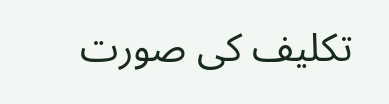تکلیف کی صورت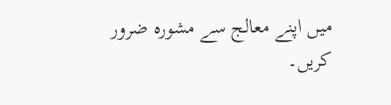میں اپنے معالج سے مشورہ ضرور کریں۔